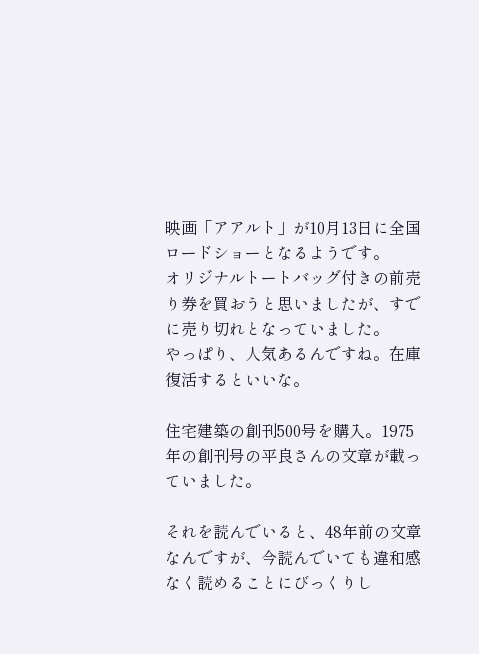映画「アアルト」が10月13日に全国ロードショーとなるようです。
オリジナルトートバッグ付きの前売り券を買おうと思いましたが、すでに売り切れとなっていました。
やっぱり、人気あるんですね。在庫復活するといいな。

住宅建築の創刊500号を購入。1975年の創刊号の平良さんの文章が載っていました。

それを読んでいると、48年前の文章なんですが、今読んでいても違和感なく読めることにびっくりし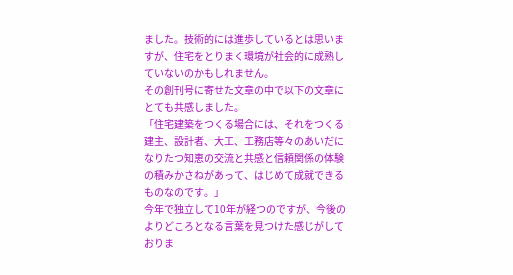ました。技術的には進歩しているとは思いますが、住宅をとりまく環境が社会的に成熟していないのかもしれません。
その創刊号に寄せた文章の中で以下の文章にとても共感しました。
「住宅建築をつくる場合には、それをつくる建主、設計者、大工、工務店等々のあいだになりたつ知恵の交流と共感と信頼関係の体験の積みかさねがあって、はじめて成就できるものなのです。」
今年で独立して10年が経つのですが、今後のよりどころとなる言葉を見つけた感じがしておりま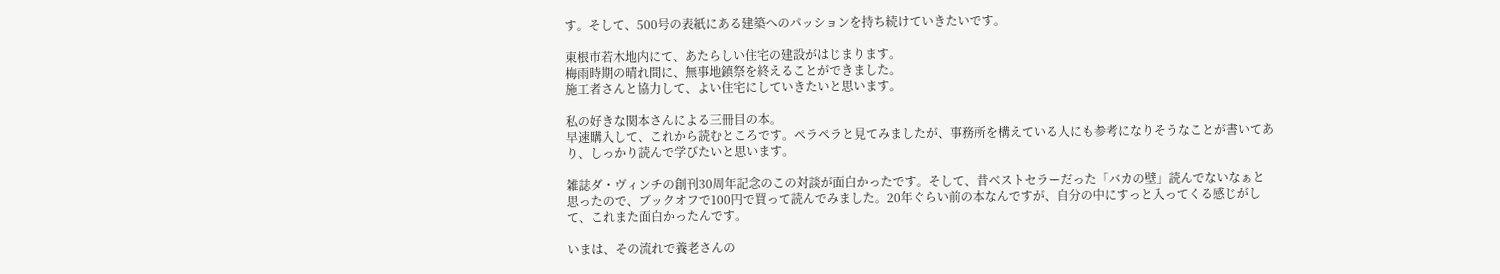す。そして、500号の表紙にある建築へのパッションを持ち続けていきたいです。

東根市若木地内にて、あたらしい住宅の建設がはじまります。
梅雨時期の晴れ間に、無事地鎮祭を終えることができました。
施工者さんと協力して、よい住宅にしていきたいと思います。

私の好きな関本さんによる三冊目の本。
早速購入して、これから読むところです。ペラペラと見てみましたが、事務所を構えている人にも参考になりそうなことが書いてあり、しっかり読んで学びたいと思います。

雑誌ダ・ヴィンチの創刊30周年記念のこの対談が面白かったです。そして、昔ベストセラーだった「バカの壁」読んでないなぁと思ったので、ブックオフで100円で買って読んでみました。20年ぐらい前の本なんですが、自分の中にすっと入ってくる感じがして、これまた面白かったんです。

いまは、その流れで養老さんの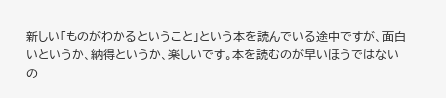新しい「ものがわかるということ」という本を読んでいる途中ですが、面白いというか、納得というか、楽しいです。本を読むのが早いほうではないの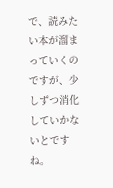で、読みたい本が溜まっていくのですが、少しずつ消化していかないとですね。